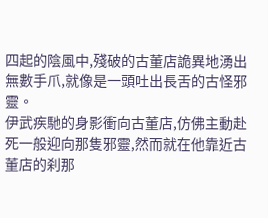四起的陰風中,殘破的古董店詭異地湧出無數手爪,就像是一頭吐出長舌的古怪邪靈。
伊武疾馳的身影衝向古董店,仿佛主動赴死一般迎向那隻邪靈,然而就在他靠近古董店的刹那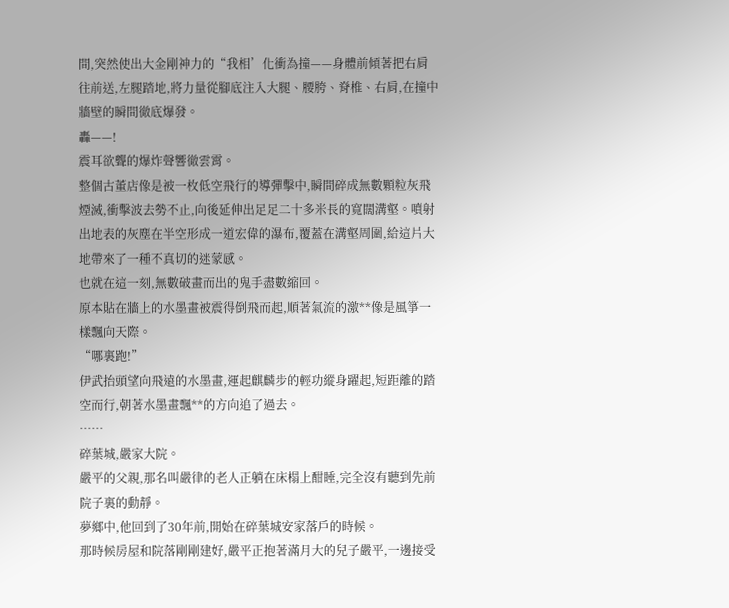間,突然使出大金剛神力的“我相’化衝為撞——身體前傾著把右肩往前送,左腿踏地,將力量從腳底注入大腿、腰胯、脊椎、右肩,在撞中牆壁的瞬間徹底爆發。
轟——!
震耳欲聾的爆炸聲響徹雲霄。
整個古董店像是被一枚低空飛行的導彈擊中,瞬間碎成無數顆粒灰飛煙滅,衝擊波去勢不止,向後延伸出足足二十多米長的寬闊溝壑。噴射出地表的灰塵在半空形成一道宏偉的瀑布,覆蓋在溝壑周圍,給這片大地帶來了一種不真切的迷蒙感。
也就在這一刻,無數破畫而出的鬼手盡數縮回。
原本貼在牆上的水墨畫被震得倒飛而起,順著氣流的激**像是風箏一樣飄向天際。
“哪裏跑!”
伊武抬頭望向飛遠的水墨畫,運起麒麟步的輕功縱身躍起,短距離的踏空而行,朝著水墨畫飄**的方向追了過去。
……
碎葉城,嚴家大院。
嚴平的父親,那名叫嚴律的老人正躺在床榻上酣睡,完全沒有聽到先前院子裏的動靜。
夢鄉中,他回到了30年前,開始在碎葉城安家落戶的時候。
那時候房屋和院落剛剛建好,嚴平正抱著滿月大的兒子嚴平,一邊接受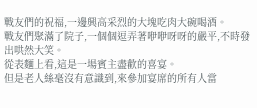戰友們的祝福,一邊興高采烈的大塊吃肉大碗喝酒。
戰友們聚滿了院子,一個個逗弄著咿咿呀呀的嚴平,不時發出哄然大笑。
從表麵上看,這是一場賓主盡歡的喜宴。
但是老人絲毫沒有意識到,來參加宴席的所有人當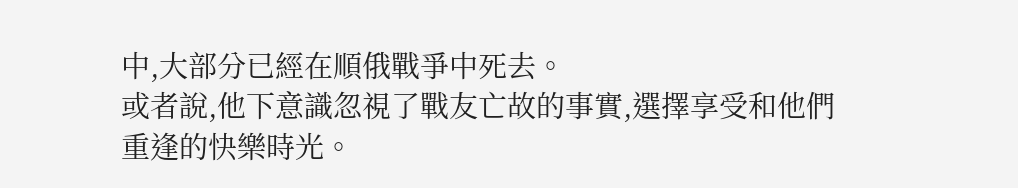中,大部分已經在順俄戰爭中死去。
或者說,他下意識忽視了戰友亡故的事實,選擇享受和他們重逢的快樂時光。